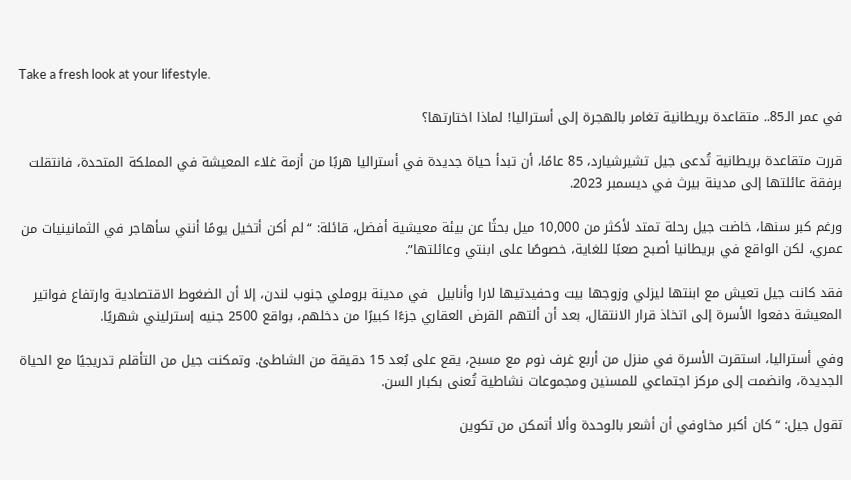Take a fresh look at your lifestyle.

في عمر الـ85.. متقاعدة بريطانية تغامر بالهجرة إلى أستراليا! لماذا اختارتها؟

قررت متقاعدة بريطانية تُدعى جيل تشيرشيارد، 85 عامًا، أن تبدأ حياة جديدة في أستراليا هربًا من أزمة غلاء المعيشة في المملكة المتحدة، فانتقلت برفقة عائلتها إلى مدينة بيرث في ديسمبر 2023.

ورغم كبر سنها، خاضت جيل رحلة تمتد لأكثر من 10,000 ميل بحثًا عن بيئة معيشية أفضل، قائلة: “لم أكن أتخيل يومًا أنني سأهاجر في الثمانينيات من عمري، لكن الواقع في بريطانيا أصبح صعبًا للغاية، خصوصًا على ابنتي وعائلتها”.

فقد كانت جيل تعيش مع ابنتها ليزلي وزوجها بيت وحفيدتيها لارا وأنابيل  في مدينة بروملي جنوب لندن، إلا أن الضغوط الاقتصادية وارتفاع فواتير المعيشة دفعوا الأسرة إلى اتخاذ قرار الانتقال، بعد أن ألتهم القرض العقاري جزءًا كبيرًا من دخلهم، بواقع 2500 جنيه إسترليني شهريًا.

وفي أستراليا، استقرت الأسرة في منزل من أربع غرف نوم مع مسبح، يقع على بُعد 15 دقيقة من الشاطئ. وتمكنت جيل من التأقلم تدريجيًا مع الحياة الجديدة، وانضمت إلى مركز اجتماعي للمسنين ومجموعات نشاطية تُعنى بكبار السن.

تقول جيل: “كان أكبر مخاوفي أن أشعر بالوحدة وألا أتمكن من تكوين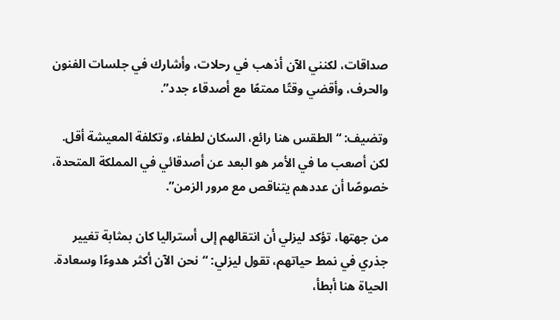صداقات، لكنني الآن أذهب في رحلات، وأشارك في جلسات الفنون والحرف، وأقضي وقتًا ممتعًا مع أصدقاء جدد”.

وتضيف: “الطقس هنا رائع، السكان لطفاء، وتكلفة المعيشة أقل. لكن أصعب ما في الأمر هو البعد عن أصدقائي في المملكة المتحدة، خصوصًا أن عددهم يتناقص مع مرور الزمن”.

من جهتها، تؤكد ليزلي أن انتقالهم إلى أستراليا كان بمثابة تغيير جذري في نمط حياتهم، تقول ليزلي: “نحن الآن أكثر هدوءًا وسعادة. الحياة هنا أبطأ،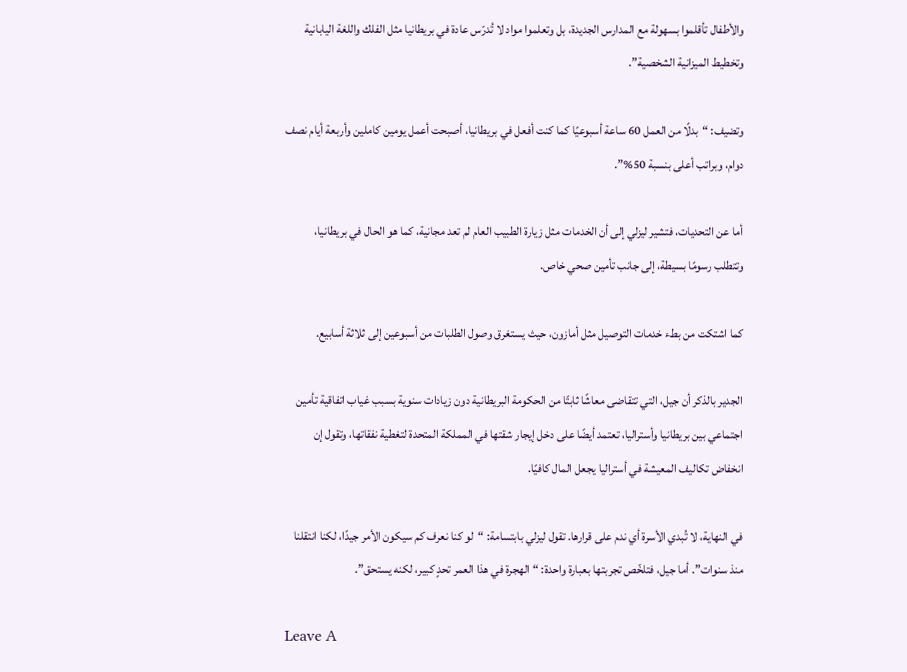والأطفال تأقلموا بسهولة مع المدارس الجديدة، بل وتعلموا مواد لا تُدرّس عادة في بريطانيا مثل الفلك واللغة اليابانية وتخطيط الميزانية الشخصية”.

وتضيف: “بدلًا من العمل 60 ساعة أسبوعيًا كما كنت أفعل في بريطانيا، أصبحت أعمل يومين كاملين وأربعة أيام نصف دوام، وبراتب أعلى بنسبة 50%”.

أما عن التحديات، فتشير ليزلي إلى أن الخدمات مثل زيارة الطبيب العام لم تعد مجانية، كما هو الحال في بريطانيا، وتتطلب رسومًا بسيطة، إلى جانب تأمين صحي خاص.

كما اشتكت من بطء خدمات التوصيل مثل أمازون، حيث يستغرق وصول الطلبات من أسبوعين إلى ثلاثة أسابيع.

الجدير بالذكر أن جيل، التي تتقاضى معاشًا ثابتًا من الحكومة البريطانية دون زيادات سنوية بسبب غياب اتفاقية تأمين اجتماعي بين بريطانيا وأستراليا، تعتمد أيضًا على دخل إيجار شقتها في المملكة المتحدة لتغطية نفقاتها، وتقول إن انخفاض تكاليف المعيشة في أستراليا يجعل المال كافيًا.

في النهاية، لا تُبدي الأسرة أي ندم على قرارها. تقول ليزلي بابتسامة: “لو كنا نعرف كم سيكون الأمر جيدًا، لكنا انتقلنا منذ سنوات”. أما جيل، فتلخّص تجربتها بعبارة واحدة: “الهجرة في هذا العمر تحدٍ كبير، لكنه يستحق”.

Leave A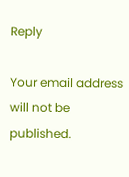Reply

Your email address will not be published.